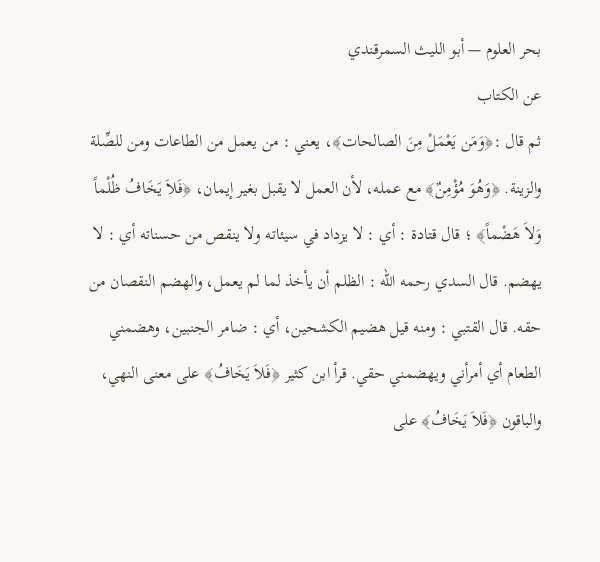بحر العلوم — أبو الليث السمرقندي
عن الكتاب
ثم قال :﴿وَمَن يَعْمَلْ مِنَ الصالحات﴾، يعني : من يعمل من الطاعات ومن للصِّلة والزينة. ﴿وَهُوَ مُؤْمِنٌ﴾ مع عمله، لأن العمل لا يقبل بغير إيمان، ﴿فَلاَ يَخَافُ ظُلْماً وَلاَ هَضْماً﴾ ؛ قال قتادة : أي : لا يزداد في سيئاته ولا ينقص من حسناته أي : لا يهضم. قال السدي رحمه الله : الظلم أن يأخذ لما لم يعمل، والهضم النقصان من حقه. قال القتبي : ومنه قيل هضيم الكشحين، أي : ضامر الجنبين، وهضمني الطعام أي أمرأني ويهضمني حقي. قرأ ابن كثير ﴿فَلاَ يَخَافُ﴾ على معنى النهي، والباقون ﴿فَلاَ يَخَافُ﴾ على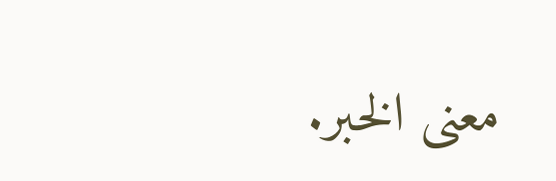معنى الخبر.